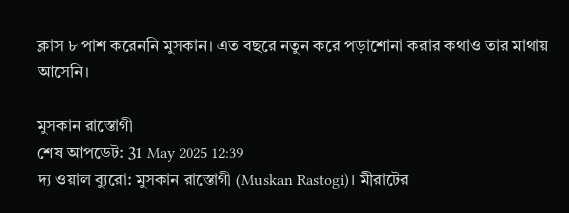ক্লাস ৮ পাশ করেননি মুসকান। এত বছরে নতুন করে পড়াশোনা করার কথাও তার মাথায় আসেনি।

মুসকান রাস্তোগী
শেষ আপডেট: 31 May 2025 12:39
দ্য ওয়াল ব্যুরো: মুসকান রাস্তোগী (Muskan Rastogi)। মীরাটের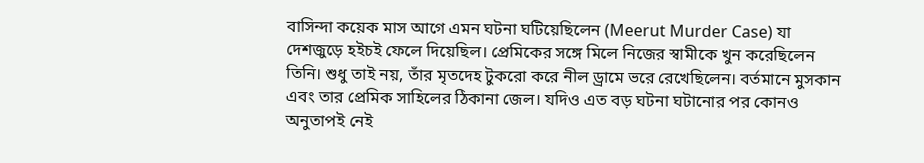বাসিন্দা কয়েক মাস আগে এমন ঘটনা ঘটিয়েছিলেন (Meerut Murder Case) যা দেশজুড়ে হইচই ফেলে দিয়েছিল। প্রেমিকের সঙ্গে মিলে নিজের স্বামীকে খুন করেছিলেন তিনি। শুধু তাই নয়, তাঁর মৃতদেহ টুকরো করে নীল ড্রামে ভরে রেখেছিলেন। বর্তমানে মুসকান এবং তার প্রেমিক সাহিলের ঠিকানা জেল। যদিও এত বড় ঘটনা ঘটানোর পর কোনও অনুতাপই নেই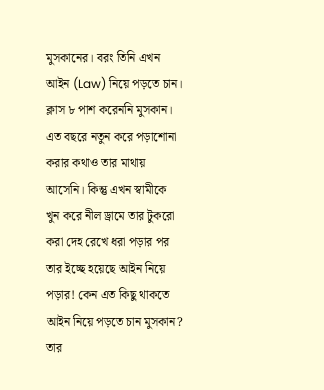মুসকানের। বরং তিনি এখন আইন (Law) নিয়ে পড়তে চান।
ক্লাস ৮ পাশ করেননি মুসকান। এত বছরে নতুন করে পড়াশোনা করার কথাও তার মাথায় আসেনি। কিন্তু এখন স্বামীকে খুন করে নীল ড্রামে তার টুকরো করা দেহ রেখে ধরা পড়ার পর তার ইচ্ছে হয়েছে আইন নিয়ে পড়ার! কেন এত কিছু থাকতে আইন নিয়ে পড়তে চান মুসকান? তার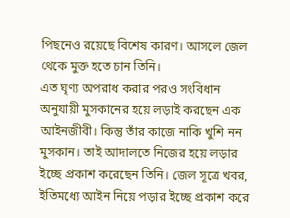পিছনেও রয়েছে বিশেষ কারণ। আসলে জেল থেকে মুক্ত হতে চান তিনি।
এত ঘৃণ্য অপরাধ করার পরও সংবিধান অনুযায়ী মুসকানের হয়ে লড়াই করছেন এক আইনজীবী। কিন্তু তাঁর কাজে নাকি খুশি নন মুসকান। তাই আদালতে নিজের হয়ে লড়ার ইচ্ছে প্রকাশ করেছেন তিনি। জেল সূত্রে খবর, ইতিমধ্যে আইন নিয়ে পড়ার ইচ্ছে প্রকাশ করে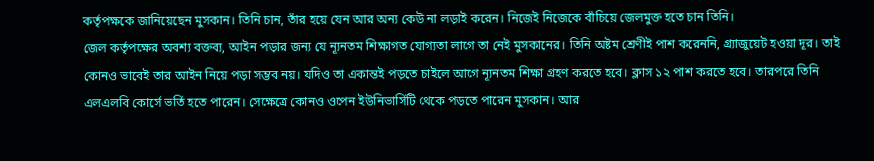কর্তৃপক্ষকে জানিয়েছেন মুসকান। তিনি চান, তাঁর হয়ে যেন আর অন্য কেউ না লড়াই করেন। নিজেই নিজেকে বাঁচিয়ে জেলমুক্ত হতে চান তিনি।
জেল কর্তৃপক্ষের অবশ্য বক্তব্য, আইন পড়ার জন্য যে ন্যূনতম শিক্ষাগত যোগ্যতা লাগে তা নেই মুসকানের। তিনি অষ্টম শ্রেণীই পাশ করেননি, গ্র্যাজুয়েট হওয়া দূর। তাই কোনও ভাবেই তার আইন নিয়ে পড়া সম্ভব নয়। যদিও তা একান্তই পড়তে চাইলে আগে ন্যূনতম শিক্ষা গ্রহণ করতে হবে। ক্লাস ১২ পাশ করতে হবে। তারপরে তিনি এলএলবি কোর্সে ভর্তি হতে পারেন। সেক্ষেত্রে কোনও ওপেন ইউনিভার্সিটি থেকে পড়তে পারেন মুসকান। আর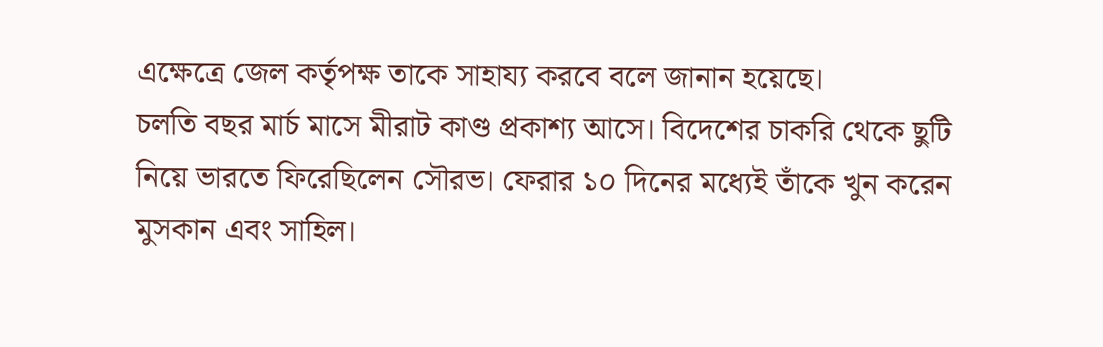এক্ষেত্রে জেল কর্তৃপক্ষ তাকে সাহায্য করবে বলে জানান হয়েছে।
চলতি বছর মার্চ মাসে মীরাট কাণ্ড প্রকাশ্য আসে। বিদেশের চাকরি থেকে ছুটি নিয়ে ভারতে ফিরেছিলেন সৌরভ। ফেরার ১০ দিনের মধ্যেই তাঁকে খুন করেন মুসকান এবং সাহিল।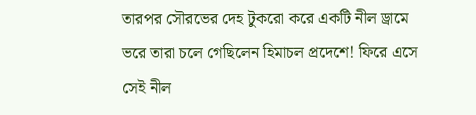তারপর সৌরভের দেহ টুকরো করে একটি নীল ড্রামে ভরে তারা চলে গেছিলেন হিমাচল প্রদেশে! ফিরে এসে সেই নীল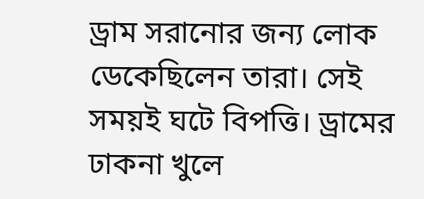ড্রাম সরানোর জন্য লোক ডেকেছিলেন তারা। সেই সময়ই ঘটে বিপত্তি। ড্রামের ঢাকনা খুলে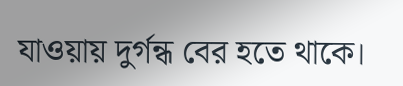যাওয়ায় দুর্গন্ধ বের হতে থাকে।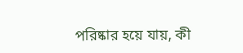পরিষ্কার হয়ে যায়, কী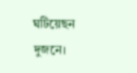ঘটিয়েছন দুজনে।